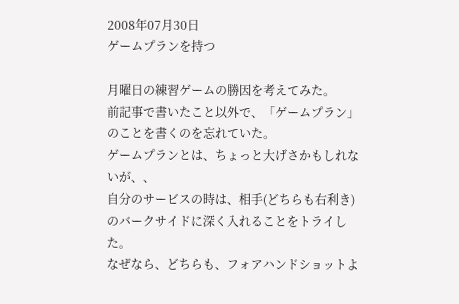2008年07月30日
ゲームプランを持つ

月曜日の練習ゲームの勝因を考えてみた。
前記事で書いたこと以外で、「ゲームプラン」のことを書くのを忘れていた。
ゲームプランとは、ちょっと大げさかもしれないが、、
自分のサービスの時は、相手(どちらも右利き)のバークサイドに深く入れることをトライした。
なぜなら、どちらも、フォアハンドショットよ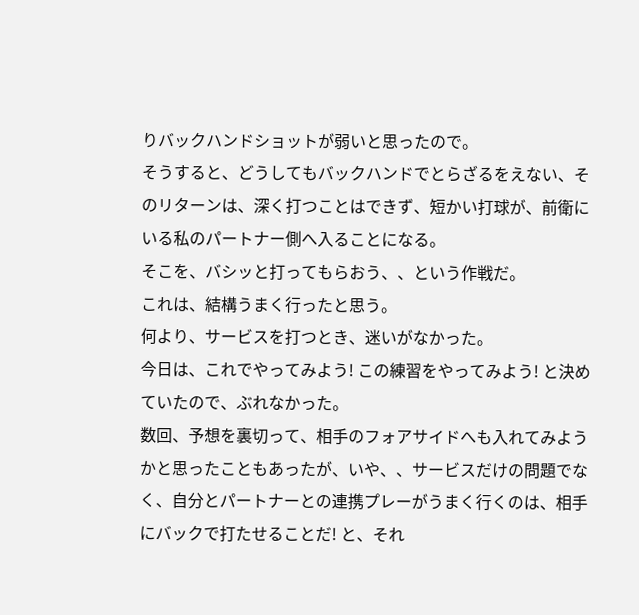りバックハンドショットが弱いと思ったので。
そうすると、どうしてもバックハンドでとらざるをえない、そのリターンは、深く打つことはできず、短かい打球が、前衛にいる私のパートナー側へ入ることになる。
そこを、バシッと打ってもらおう、、という作戦だ。
これは、結構うまく行ったと思う。
何より、サービスを打つとき、迷いがなかった。
今日は、これでやってみよう! この練習をやってみよう! と決めていたので、ぶれなかった。
数回、予想を裏切って、相手のフォアサイドへも入れてみようかと思ったこともあったが、いや、、サービスだけの問題でなく、自分とパートナーとの連携プレーがうまく行くのは、相手にバックで打たせることだ! と、それ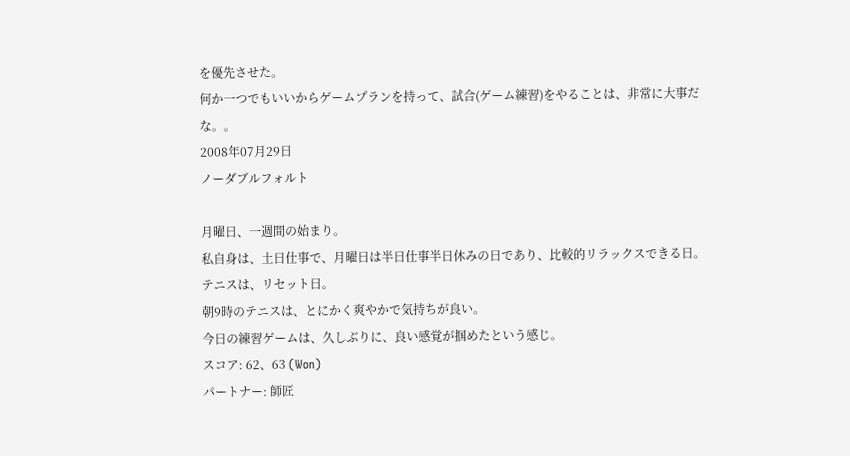を優先させた。
何か一つでもいいからゲームプランを持って、試合(ゲーム練習)をやることは、非常に大事だな。。
2008年07月29日
ノーダブルフォルト

月曜日、一週間の始まり。
私自身は、土日仕事で、月曜日は半日仕事半日休みの日であり、比較的リラックスできる日。
テニスは、リセット日。
朝9時のテニスは、とにかく爽やかで気持ちが良い。
今日の練習ゲームは、久しぶりに、良い感覚が掴めたという感じ。
スコア: 62、63 (Won)
パートナー: 師匠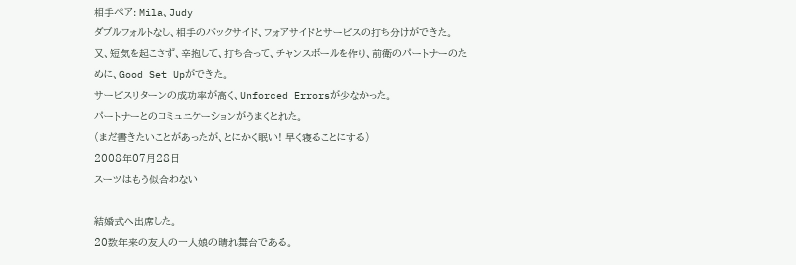相手ペア: Mila、Judy
ダブルフォルトなし、相手のバックサイド、フォアサイドとサービスの打ち分けができた。
又、短気を起こさず、辛抱して、打ち合って、チャンスボールを作り、前衛のパートナーのために、Good Set Upができた。
サービスリターンの成功率が高く、Unforced Errorsが少なかった。
パートナーとのコミュニケーションがうまくとれた。
(まだ書きたいことがあったが、とにかく眠い! 早く寝ることにする)
2008年07月28日
スーツはもう似合わない

結婚式へ出席した。
20数年来の友人の一人娘の晴れ舞台である。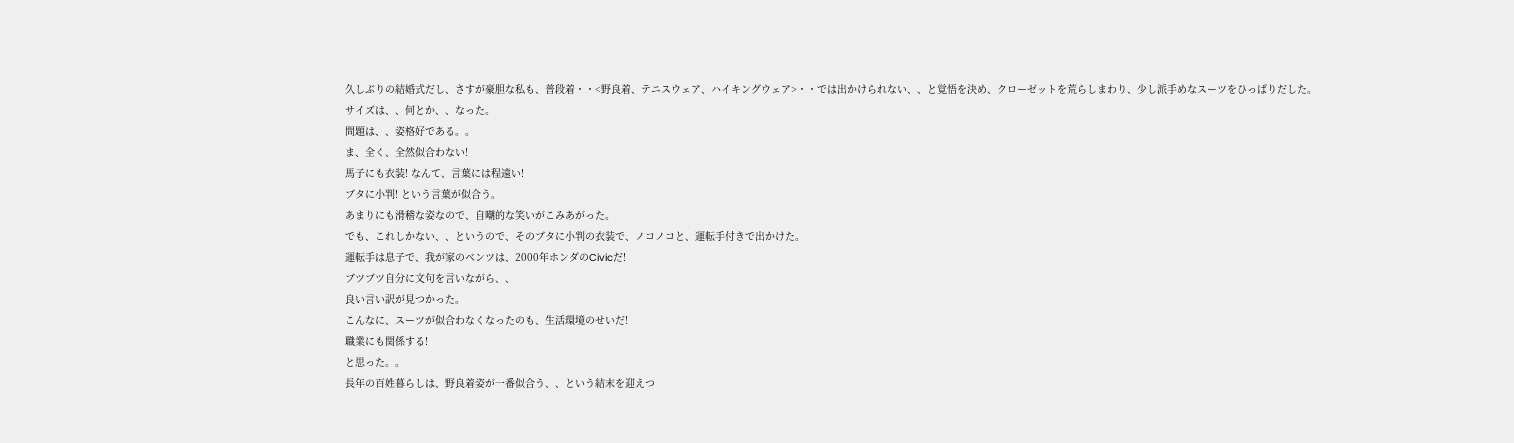久しぶりの結婚式だし、さすが豪胆な私も、普段着・・<野良着、テニスウェア、ハイキングウェア>・・では出かけられない、、と覚悟を決め、クローゼットを荒らしまわり、少し派手めなスーツをひっぱりだした。
サイズは、、何とか、、なった。
問題は、、姿格好である。。
ま、全く、全然似合わない!
馬子にも衣装! なんて、言葉には程遠い!
ブタに小判! という言葉が似合う。
あまりにも滑稽な姿なので、自嘲的な笑いがこみあがった。
でも、これしかない、、というので、そのブタに小判の衣装で、ノコノコと、運転手付きで出かけた。
運転手は息子で、我が家のベンツは、2000年ホンダのCivicだ!
ブツブツ自分に文句を言いながら、、
良い言い訳が見つかった。
こんなに、スーツが似合わなくなったのも、生活環境のせいだ!
職業にも関係する!
と思った。。
長年の百姓暮らしは、野良着姿が一番似合う、、という結末を迎えつ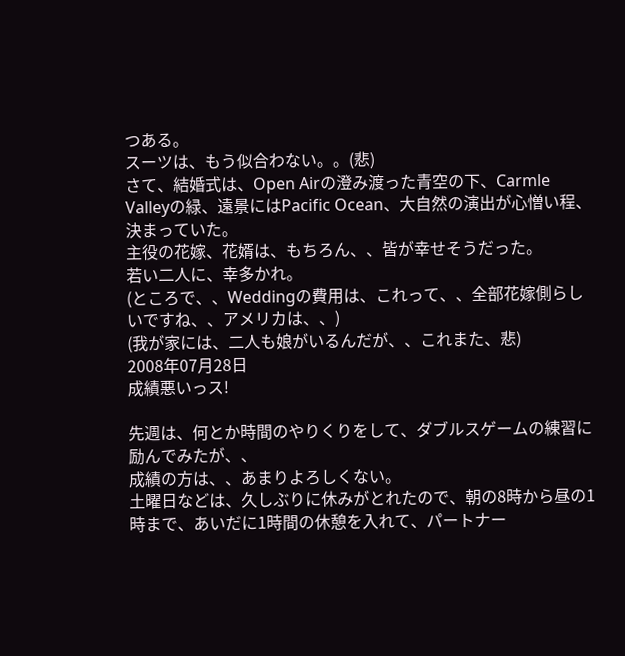つある。
スーツは、もう似合わない。。(悲)
さて、結婚式は、Open Airの澄み渡った青空の下、Carmle Valleyの緑、遠景にはPacific Ocean、大自然の演出が心憎い程、決まっていた。
主役の花嫁、花婿は、もちろん、、皆が幸せそうだった。
若い二人に、幸多かれ。
(ところで、、Weddingの費用は、これって、、全部花嫁側らしいですね、、アメリカは、、)
(我が家には、二人も娘がいるんだが、、これまた、悲)
2008年07月28日
成績悪いっス!

先週は、何とか時間のやりくりをして、ダブルスゲームの練習に励んでみたが、、
成績の方は、、あまりよろしくない。
土曜日などは、久しぶりに休みがとれたので、朝の8時から昼の1時まで、あいだに1時間の休憩を入れて、パートナー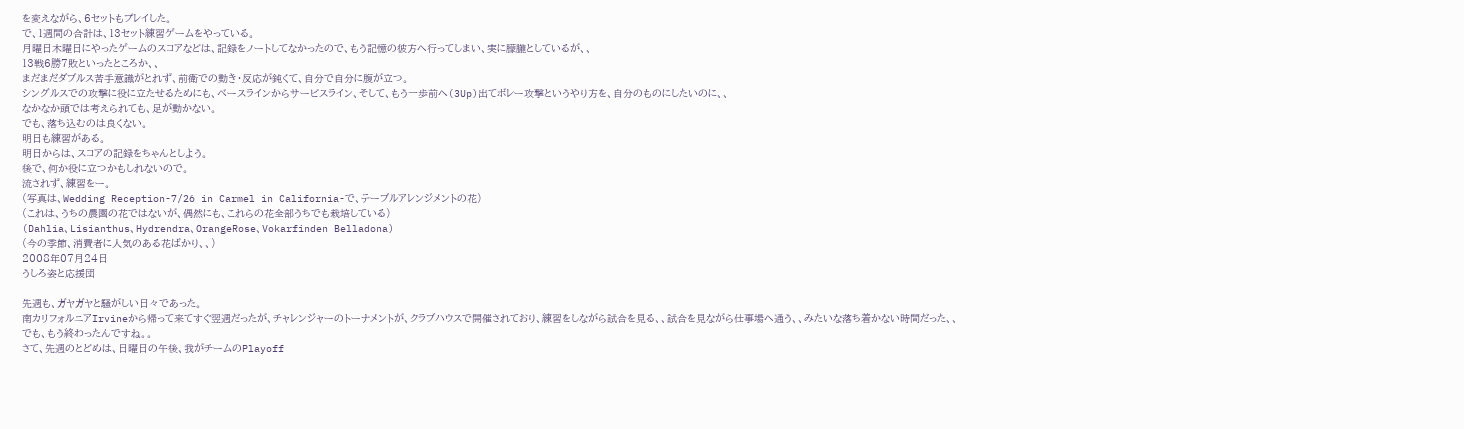を変えながら、6セットもプレイした。
で、1週間の合計は、13セット練習ゲームをやっている。
月曜日木曜日にやったゲームのスコアなどは、記録をノートしてなかったので、もう記憶の彼方へ行ってしまい、実に朦朧としているが、、
13戦6勝7敗といったところか、、
まだまだダブルス苦手意識がとれず、前衛での動き・反応が鈍くて、自分で自分に腹が立つ。
シングルスでの攻撃に役に立たせるためにも、ベースラインからサービスライン、そして、もう一歩前へ(3Up)出てボレー攻撃というやり方を、自分のものにしたいのに、、
なかなか頭では考えられても、足が動かない。
でも、落ち込むのは良くない。
明日も練習がある。
明日からは、スコアの記録をちゃんとしよう。
後で、何か役に立つかもしれないので。
流されず、練習をー。
(写真は、Wedding Reception-7/26 in Carmel in California-で、テーブルアレンジメントの花)
(これは、うちの農園の花ではないが、偶然にも、これらの花全部うちでも栽培している)
(Dahlia、Lisianthus、Hydrendra、OrangeRose、Vokarfinden Belladona)
(今の季節、消費者に人気のある花ばかり、、)
2008年07月24日
うしろ姿と応援団

先週も、ガヤガヤと騒がしい日々であった。
南カリフォルニアIrvineから帰って来てすぐ翌週だったが、チャレンジャーのトーナメントが、クラブハウスで開催されており、練習をしながら試合を見る、、試合を見ながら仕事場へ通う、、みたいな落ち着かない時間だった、、
でも、もう終わったんですね。。
さて、先週のとどめは、日曜日の午後、我がチームのPlayoff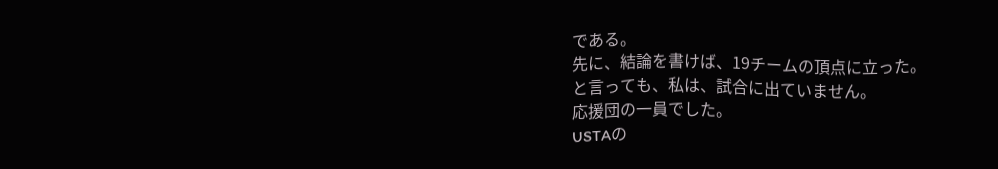である。
先に、結論を書けば、19チームの頂点に立った。
と言っても、私は、試合に出ていません。
応援団の一員でした。
USTAの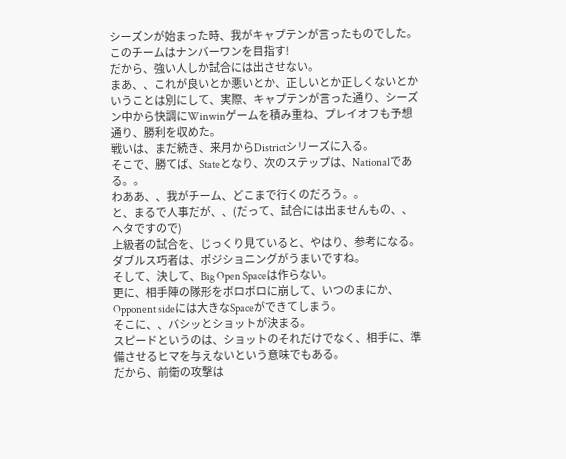シーズンが始まった時、我がキャプテンが言ったものでした。
このチームはナンバーワンを目指す!
だから、強い人しか試合には出させない。
まあ、、これが良いとか悪いとか、正しいとか正しくないとかいうことは別にして、実際、キャプテンが言った通り、シーズン中から快調にWinwinゲームを積み重ね、プレイオフも予想通り、勝利を収めた。
戦いは、まだ続き、来月からDistrictシリーズに入る。
そこで、勝てば、Stateとなり、次のステップは、Nationalである。。
わああ、、我がチーム、どこまで行くのだろう。。
と、まるで人事だが、、(だって、試合には出ませんもの、、ヘタですので)
上級者の試合を、じっくり見ていると、やはり、参考になる。
ダブルス巧者は、ポジショニングがうまいですね。
そして、決して、Big Open Spaceは作らない。
更に、相手陣の隊形をボロボロに崩して、いつのまにか、Opponent sideには大きなSpaceができてしまう。
そこに、、バシッとショットが決まる。
スピードというのは、ショットのそれだけでなく、相手に、準備させるヒマを与えないという意味でもある。
だから、前衛の攻撃は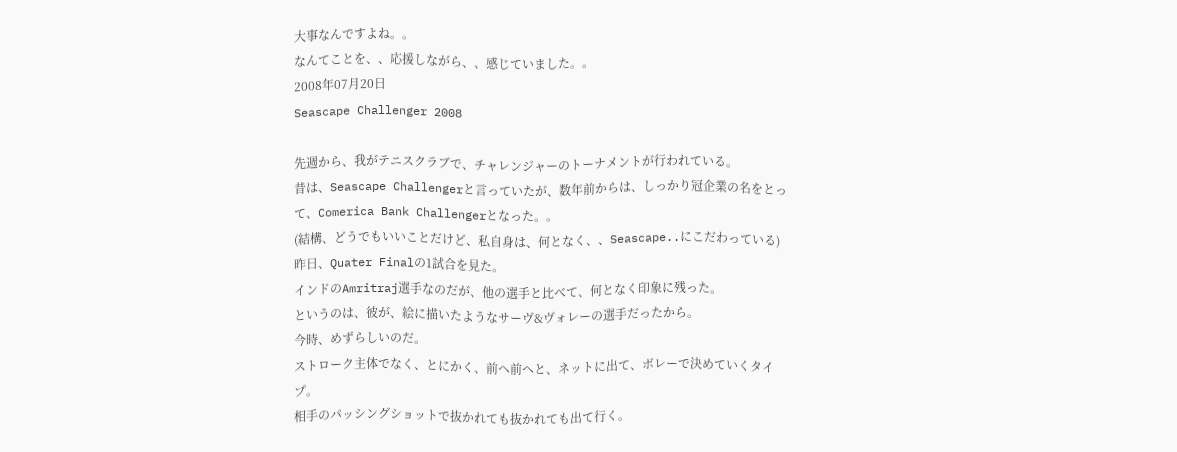大事なんですよね。。
なんてことを、、応援しながら、、感じていました。。
2008年07月20日
Seascape Challenger 2008

先週から、我がテニスクラブで、チャレンジャーのトーナメントが行われている。
昔は、Seascape Challengerと言っていたが、数年前からは、しっかり冠企業の名をとって、Comerica Bank Challengerとなった。。
(結構、どうでもいいことだけど、私自身は、何となく、、Seascape..にこだわっている)
昨日、Quater Finalの1試合を見た。
インドのAmritraj選手なのだが、他の選手と比べて、何となく印象に残った。
というのは、彼が、絵に描いたようなサーヴ&ヴォレーの選手だったから。
今時、めずらしいのだ。
ストローク主体でなく、とにかく、前へ前へと、ネットに出て、ボレーで決めていくタイプ。
相手のパッシングショットで抜かれても抜かれても出て行く。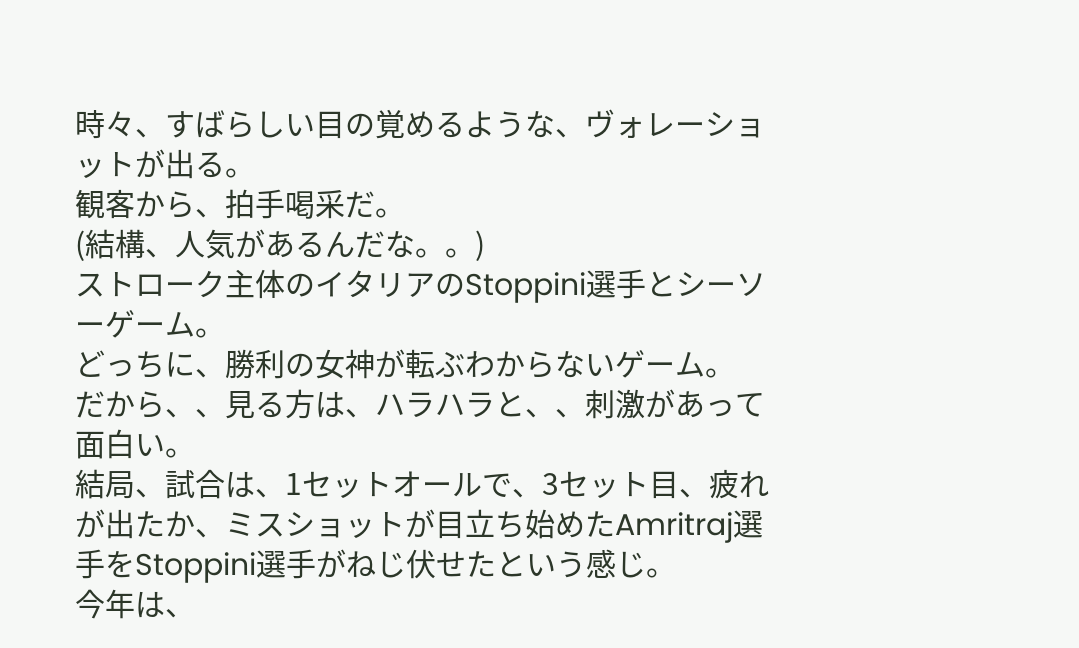時々、すばらしい目の覚めるような、ヴォレーショットが出る。
観客から、拍手喝采だ。
(結構、人気があるんだな。。)
ストローク主体のイタリアのStoppini選手とシーソーゲーム。
どっちに、勝利の女神が転ぶわからないゲーム。
だから、、見る方は、ハラハラと、、刺激があって面白い。
結局、試合は、1セットオールで、3セット目、疲れが出たか、ミスショットが目立ち始めたAmritraj選手をStoppini選手がねじ伏せたという感じ。
今年は、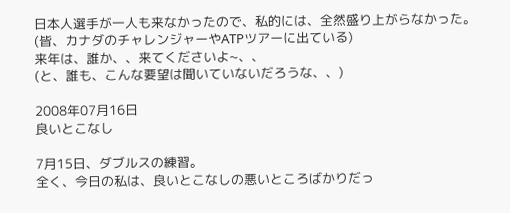日本人選手が一人も来なかったので、私的には、全然盛り上がらなかった。
(皆、カナダのチャレンジャーやATPツアーに出ている)
来年は、誰か、、来てくださいよ~、、
(と、誰も、こんな要望は聞いていないだろうな、、)

2008年07月16日
良いとこなし

7月15日、ダブルスの練習。
全く、今日の私は、良いとこなしの悪いところばかりだっ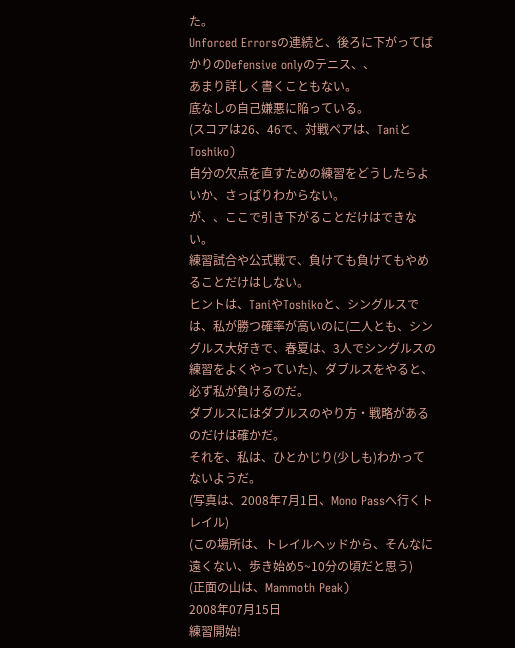た。
Unforced Errorsの連続と、後ろに下がってばかりのDefensive onlyのテニス、、
あまり詳しく書くこともない。
底なしの自己嫌悪に陥っている。
(スコアは26、46で、対戦ペアは、TaniとToshiko)
自分の欠点を直すための練習をどうしたらよいか、さっぱりわからない。
が、、ここで引き下がることだけはできない。
練習試合や公式戦で、負けても負けてもやめることだけはしない。
ヒントは、TaniやToshikoと、シングルスでは、私が勝つ確率が高いのに(二人とも、シングルス大好きで、春夏は、3人でシングルスの練習をよくやっていた)、ダブルスをやると、必ず私が負けるのだ。
ダブルスにはダブルスのやり方・戦略があるのだけは確かだ。
それを、私は、ひとかじり(少しも)わかってないようだ。
(写真は、2008年7月1日、Mono Passへ行くトレイル)
(この場所は、トレイルヘッドから、そんなに遠くない、歩き始め5~10分の頃だと思う)
(正面の山は、Mammoth Peak)
2008年07月15日
練習開始!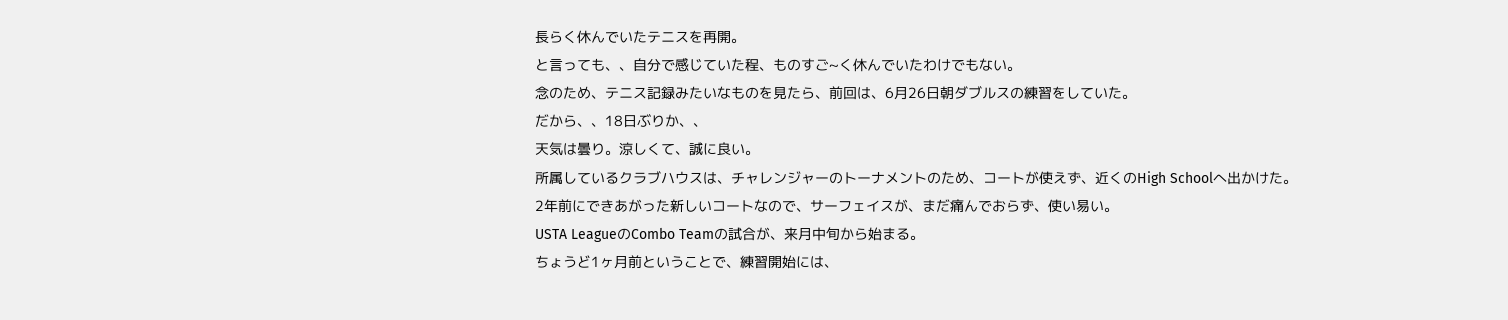長らく休んでいたテニスを再開。
と言っても、、自分で感じていた程、ものすご~く休んでいたわけでもない。
念のため、テニス記録みたいなものを見たら、前回は、6月26日朝ダブルスの練習をしていた。
だから、、18日ぶりか、、
天気は曇り。涼しくて、誠に良い。
所属しているクラブハウスは、チャレンジャーのトーナメントのため、コートが使えず、近くのHigh Schoolへ出かけた。
2年前にできあがった新しいコートなので、サーフェイスが、まだ痛んでおらず、使い易い。
USTA LeagueのCombo Teamの試合が、来月中旬から始まる。
ちょうど1ヶ月前ということで、練習開始には、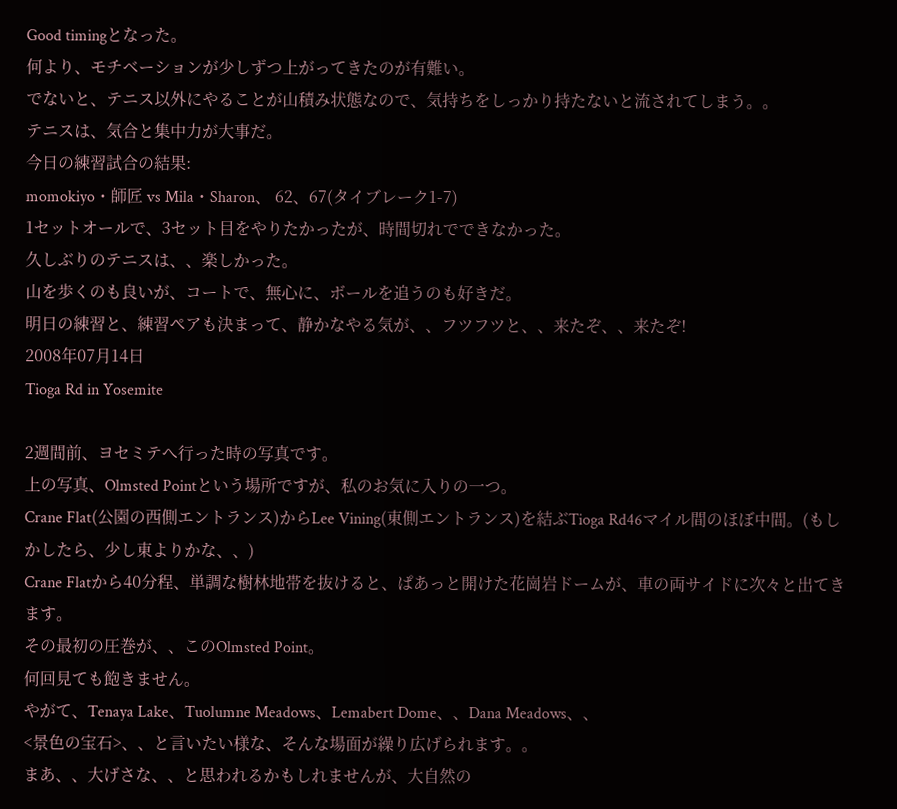Good timingとなった。
何より、モチベーションが少しずつ上がってきたのが有難い。
でないと、テニス以外にやることが山積み状態なので、気持ちをしっかり持たないと流されてしまう。。
テニスは、気合と集中力が大事だ。
今日の練習試合の結果:
momokiyo・師匠 vs Mila・Sharon、 62、67(タイブレーク1-7)
1セットオールで、3セット目をやりたかったが、時間切れでできなかった。
久しぶりのテニスは、、楽しかった。
山を歩くのも良いが、コートで、無心に、ボールを追うのも好きだ。
明日の練習と、練習ペアも決まって、静かなやる気が、、フツフツと、、来たぞ、、来たぞ!
2008年07月14日
Tioga Rd in Yosemite

2週間前、ヨセミテへ行った時の写真です。
上の写真、Olmsted Pointという場所ですが、私のお気に入りの一つ。
Crane Flat(公園の西側エントランス)からLee Vining(東側エントランス)を結ぶTioga Rd46マイル間のほぼ中間。(もしかしたら、少し東よりかな、、)
Crane Flatから40分程、単調な樹林地帯を抜けると、ぱあっと開けた花崗岩ドームが、車の両サイドに次々と出てきます。
その最初の圧巻が、、このOlmsted Point。
何回見ても飽きません。
やがて、Tenaya Lake、Tuolumne Meadows、Lemabert Dome、、Dana Meadows、、
<景色の宝石>、、と言いたい様な、そんな場面が繰り広げられます。。
まあ、、大げさな、、と思われるかもしれませんが、大自然の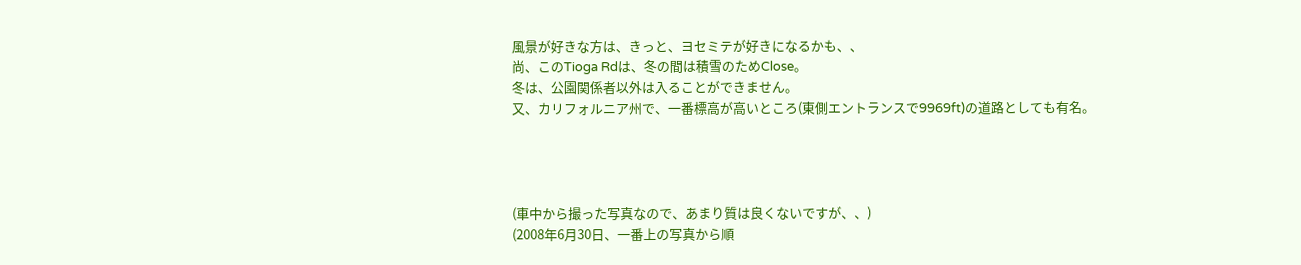風景が好きな方は、きっと、ヨセミテが好きになるかも、、
尚、このTioga Rdは、冬の間は積雪のためClose。
冬は、公園関係者以外は入ることができません。
又、カリフォルニア州で、一番標高が高いところ(東側エントランスで9969ft)の道路としても有名。




(車中から撮った写真なので、あまり質は良くないですが、、)
(2008年6月30日、一番上の写真から順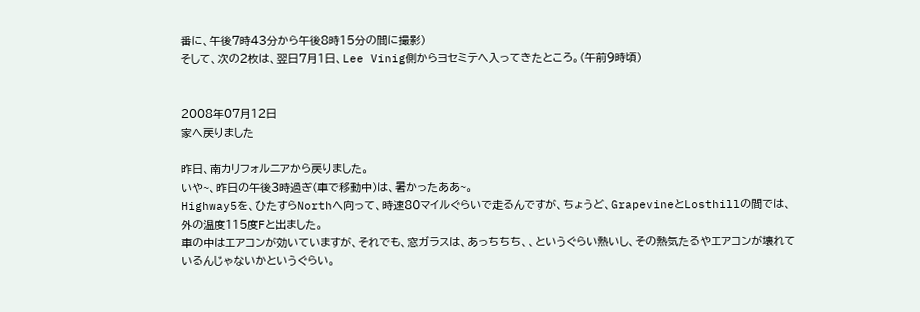番に、午後7時43分から午後8時15分の間に撮影)
そして、次の2枚は、翌日7月1日、Lee Vinig側からヨセミテへ入ってきたところ。(午前9時頃)


2008年07月12日
家へ戻りました

昨日、南カリフォルニアから戻りました。
いや~、昨日の午後3時過ぎ(車で移動中)は、暑かったああ~。
Highway5を、ひたすらNorthへ向って、時速80マイルぐらいで走るんですが、ちょうど、GrapevineとLosthillの間では、外の温度115度Fと出ました。
車の中はエアコンが効いていますが、それでも、窓ガラスは、あっちちち、、というぐらい熱いし、その熱気たるやエアコンが壊れているんじゃないかというぐらい。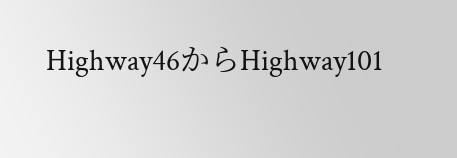Highway46からHighway101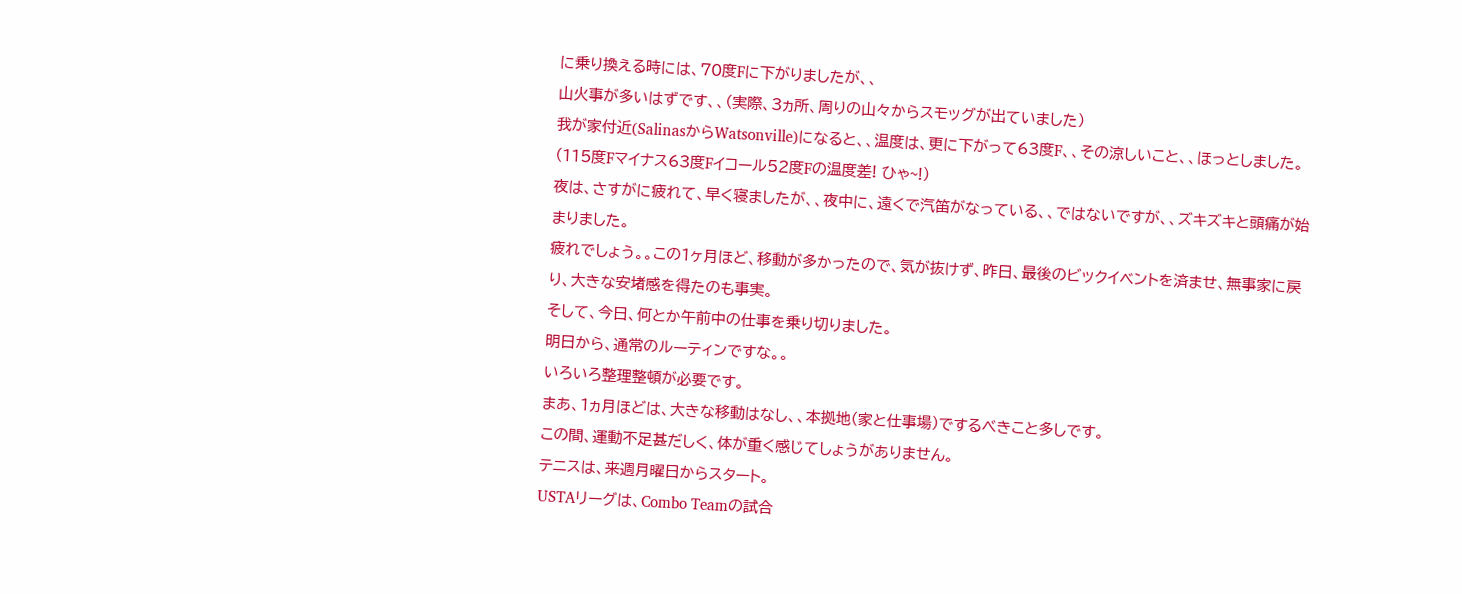に乗り換える時には、70度Fに下がりましたが、、
山火事が多いはずです、、(実際、3ヵ所、周りの山々からスモッグが出ていました)
我が家付近(SalinasからWatsonville)になると、、温度は、更に下がって63度F、、その涼しいこと、、ほっとしました。
(115度Fマイナス63度Fイコール52度Fの温度差! ひゃ~!)
夜は、さすがに疲れて、早く寝ましたが、、夜中に、遠くで汽笛がなっている、、ではないですが、、ズキズキと頭痛が始まりました。
疲れでしょう。。この1ヶ月ほど、移動が多かったので、気が抜けず、昨日、最後のビックイベントを済ませ、無事家に戻り、大きな安堵感を得たのも事実。
そして、今日、何とか午前中の仕事を乗り切りました。
明日から、通常のルーティンですな。。
いろいろ整理整頓が必要です。
まあ、1ヵ月ほどは、大きな移動はなし、、本拠地(家と仕事場)でするべきこと多しです。
この間、運動不足甚だしく、体が重く感じてしょうがありません。
テニスは、来週月曜日からスタート。
USTAリーグは、Combo Teamの試合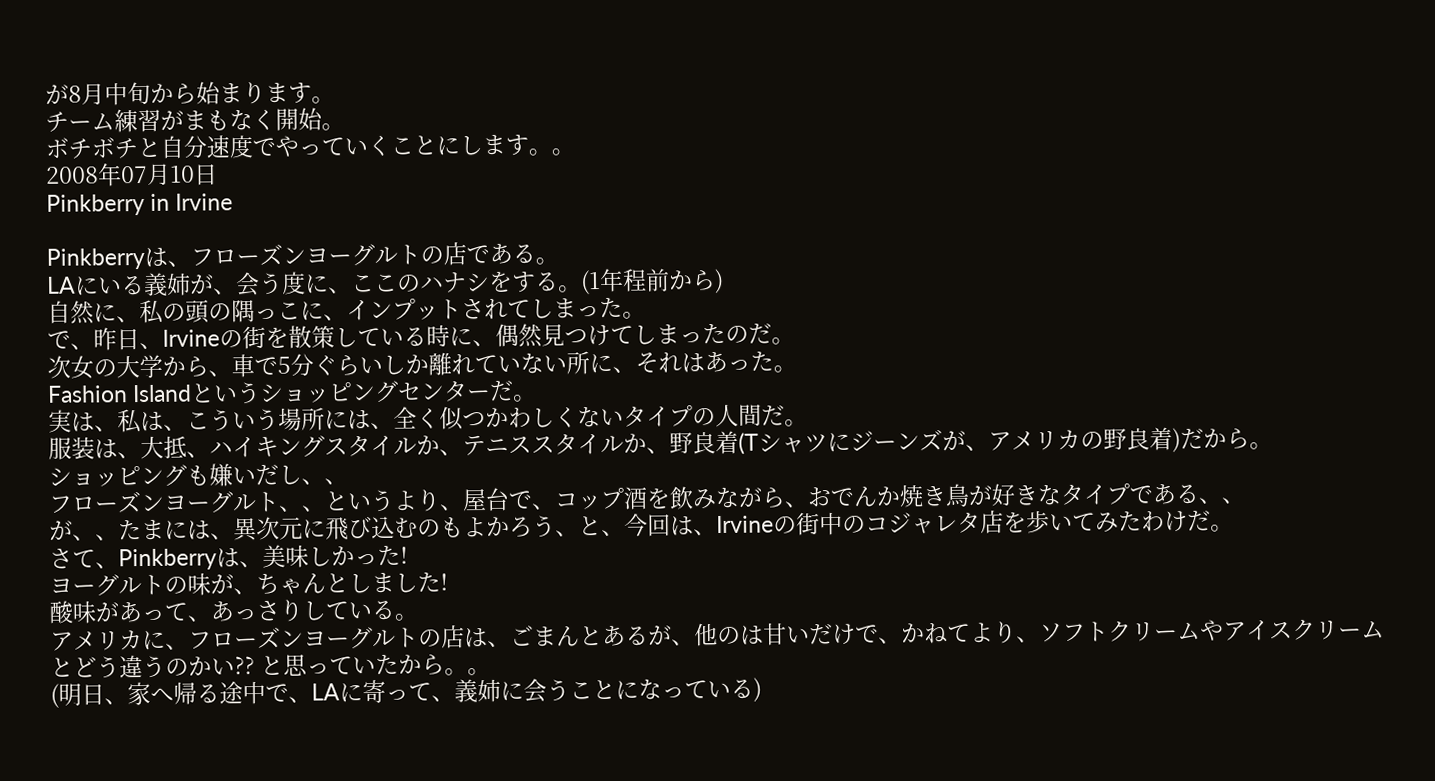が8月中旬から始まります。
チーム練習がまもなく開始。
ボチボチと自分速度でやっていくことにします。。
2008年07月10日
Pinkberry in Irvine

Pinkberryは、フローズンヨーグルトの店である。
LAにいる義姉が、会う度に、ここのハナシをする。(1年程前から)
自然に、私の頭の隅っこに、インプットされてしまった。
で、昨日、Irvineの街を散策している時に、偶然見つけてしまったのだ。
次女の大学から、車で5分ぐらいしか離れていない所に、それはあった。
Fashion Islandというショッピングセンターだ。
実は、私は、こういう場所には、全く似つかわしくないタイプの人間だ。
服装は、大抵、ハイキングスタイルか、テニススタイルか、野良着(Tシャツにジーンズが、アメリカの野良着)だから。
ショッピングも嫌いだし、、
フローズンヨーグルト、、というより、屋台で、コップ酒を飲みながら、おでんか焼き鳥が好きなタイプである、、
が、、たまには、異次元に飛び込むのもよかろう、と、今回は、Irvineの街中のコジャレタ店を歩いてみたわけだ。
さて、Pinkberryは、美味しかった!
ヨーグルトの味が、ちゃんとしました!
酸味があって、あっさりしている。
アメリカに、フローズンヨーグルトの店は、ごまんとあるが、他のは甘いだけで、かねてより、ソフトクリームやアイスクリームとどう違うのかい?? と思っていたから。。
(明日、家へ帰る途中で、LAに寄って、義姉に会うことになっている)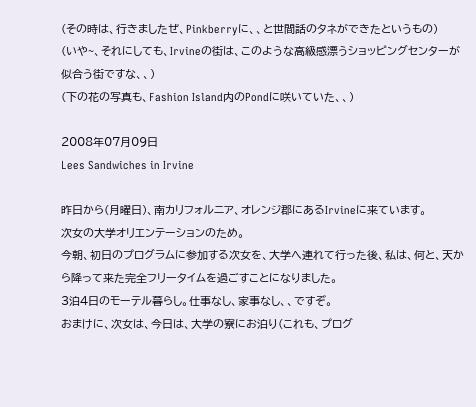(その時は、行きましたぜ、Pinkberryに、、と世間話のタネができたというもの)
(いや~、それにしても、Irvineの街は、このような高級感漂うショッピングセンターが似合う街ですな、、)
(下の花の写真も、Fashion Island内のPondに咲いていた、、)

2008年07月09日
Lees Sandwiches in Irvine

昨日から(月曜日)、南カリフォルニア、オレンジ郡にあるIrvineに来ています。
次女の大学オリエンテーションのため。
今朝、初日のプログラムに参加する次女を、大学へ連れて行った後、私は、何と、天から降って来た完全フリータイムを過ごすことになりました。
3泊4日のモーテル暮らし。仕事なし、家事なし、、ですぞ。
おまけに、次女は、今日は、大学の寮にお泊り(これも、プログ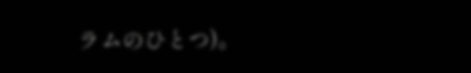ラムのひとつ)。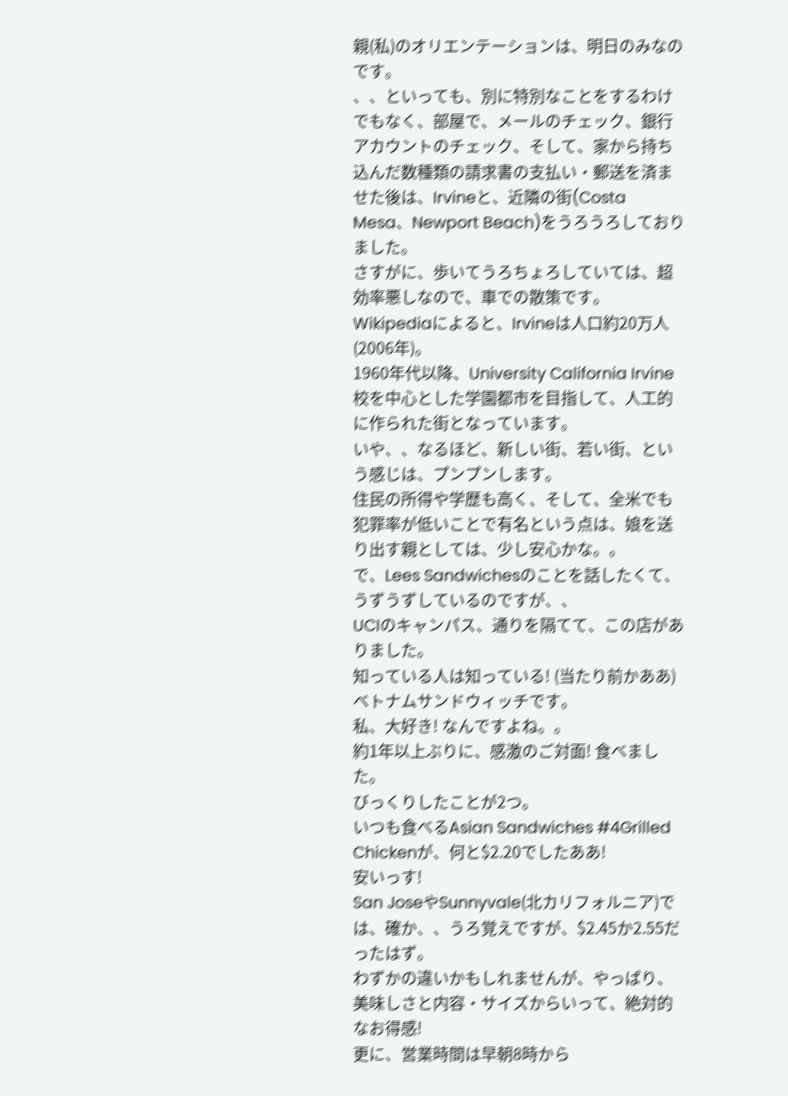親(私)のオリエンテーションは、明日のみなのです。
、、といっても、別に特別なことをするわけでもなく、部屋で、メールのチェック、銀行アカウントのチェック、そして、家から持ち込んだ数種類の請求書の支払い・郵送を済ませた後は、Irvineと、近隣の街(Costa Mesa、Newport Beach)をうろうろしておりました。
さすがに、歩いてうろちょろしていては、超効率悪しなので、車での散策です。
Wikipediaによると、Irvineは人口約20万人(2006年)。
1960年代以降、University California Irvine校を中心とした学園都市を目指して、人工的に作られた街となっています。
いや、、なるほど、新しい街、若い街、という感じは、プンプンします。
住民の所得や学歴も高く、そして、全米でも犯罪率が低いことで有名という点は、娘を送り出す親としては、少し安心かな。。
で、Lees Sandwichesのことを話したくて、うずうずしているのですが、、
UCIのキャンパス、通りを隔てて、この店がありました。
知っている人は知っている! (当たり前かああ)
ベトナムサンドウィッチです。
私、大好き! なんですよね。。
約1年以上ぶりに、感激のご対面! 食べました。
びっくりしたことが2つ。
いつも食べるAsian Sandwiches #4Grilled Chickenが、何と$2.20でしたああ!
安いっす!
San JoseやSunnyvale(北カリフォルニア)では、確か、、うろ覚えですが、$2.45か2.55だったはず。
わずかの違いかもしれませんが、やっぱり、美味しさと内容・サイズからいって、絶対的なお得感!
更に、営業時間は早朝8時から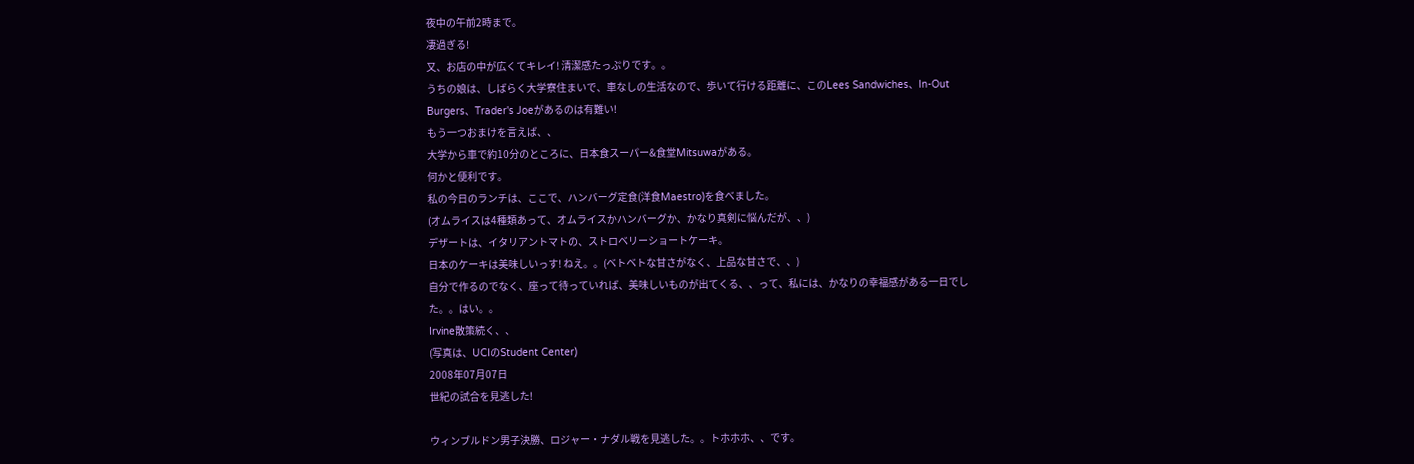夜中の午前2時まで。
凄過ぎる!
又、お店の中が広くてキレイ! 清潔感たっぷりです。。
うちの娘は、しばらく大学寮住まいで、車なしの生活なので、歩いて行ける距離に、このLees Sandwiches、In-Out Burgers、Trader's Joeがあるのは有難い!
もう一つおまけを言えば、、
大学から車で約10分のところに、日本食スーパー&食堂Mitsuwaがある。
何かと便利です。
私の今日のランチは、ここで、ハンバーグ定食(洋食Maestro)を食べました。
(オムライスは4種類あって、オムライスかハンバーグか、かなり真剣に悩んだが、、)
デザートは、イタリアントマトの、ストロベリーショートケーキ。
日本のケーキは美味しいっす! ねえ。。(ベトベトな甘さがなく、上品な甘さで、、)
自分で作るのでなく、座って待っていれば、美味しいものが出てくる、、って、私には、かなりの幸福感がある一日でした。。はい。。
Irvine散策続く、、
(写真は、UCIのStudent Center)
2008年07月07日
世紀の試合を見逃した!

ウィンブルドン男子決勝、ロジャー・ナダル戦を見逃した。。トホホホ、、です。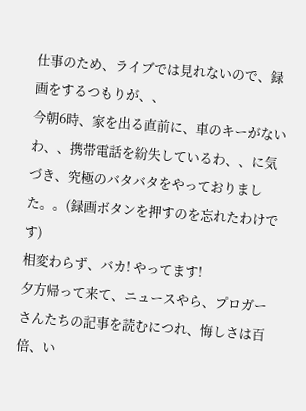仕事のため、ライブでは見れないので、録画をするつもりが、、
今朝6時、家を出る直前に、車のキーがないわ、、携帯電話を紛失しているわ、、に気づき、究極のバタバタをやっておりました。。(録画ボタンを押すのを忘れたわけです)
相変わらず、バカ! やってます!
夕方帰って来て、ニュースやら、プロガーさんたちの記事を読むにつれ、悔しさは百倍、い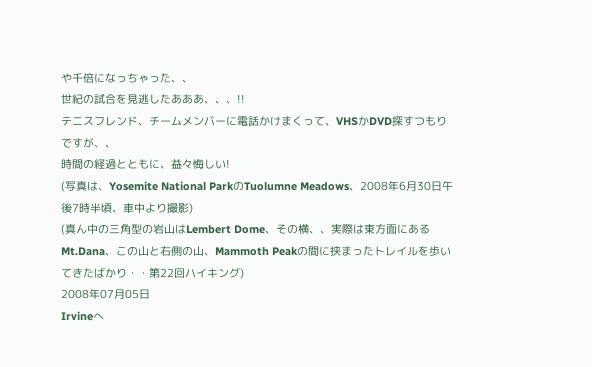や千倍になっちゃった、、
世紀の試合を見逃したあああ、、、!!
テニスフレンド、チームメンバーに電話かけまくって、VHSかDVD探すつもりですが、、
時間の経過とともに、益々悔しい!
(写真は、Yosemite National ParkのTuolumne Meadows、2008年6月30日午後7時半頃、車中より撮影)
(真ん中の三角型の岩山はLembert Dome、その横、、実際は東方面にあるMt.Dana、この山と右側の山、Mammoth Peakの間に挟まったトレイルを歩いてきたばかり・・第22回ハイキング)
2008年07月05日
Irvineへ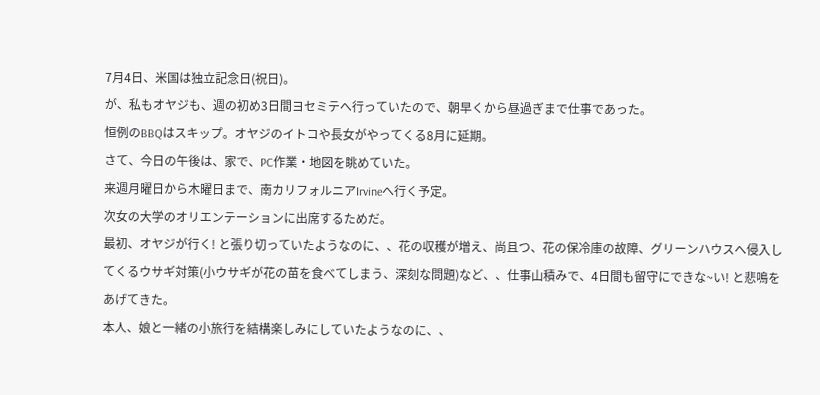7月4日、米国は独立記念日(祝日)。
が、私もオヤジも、週の初め3日間ヨセミテへ行っていたので、朝早くから昼過ぎまで仕事であった。
恒例のBBQはスキップ。オヤジのイトコや長女がやってくる8月に延期。
さて、今日の午後は、家で、PC作業・地図を眺めていた。
来週月曜日から木曜日まで、南カリフォルニアIrvineへ行く予定。
次女の大学のオリエンテーションに出席するためだ。
最初、オヤジが行く! と張り切っていたようなのに、、花の収穫が増え、尚且つ、花の保冷庫の故障、グリーンハウスへ侵入してくるウサギ対策(小ウサギが花の苗を食べてしまう、深刻な問題)など、、仕事山積みで、4日間も留守にできな~い! と悲鳴をあげてきた。
本人、娘と一緒の小旅行を結構楽しみにしていたようなのに、、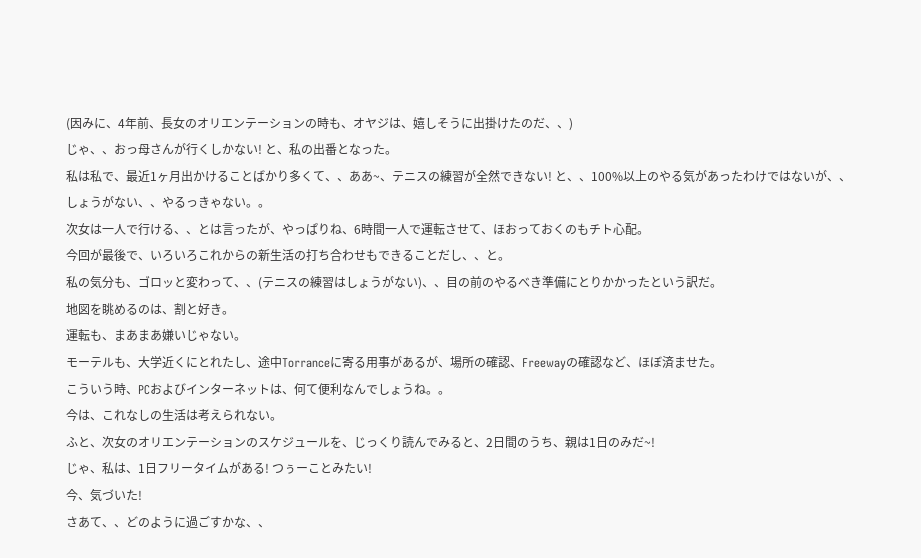(因みに、4年前、長女のオリエンテーションの時も、オヤジは、嬉しそうに出掛けたのだ、、)
じゃ、、おっ母さんが行くしかない! と、私の出番となった。
私は私で、最近1ヶ月出かけることばかり多くて、、ああ~、テニスの練習が全然できない! と、、100%以上のやる気があったわけではないが、、
しょうがない、、やるっきゃない。。
次女は一人で行ける、、とは言ったが、やっぱりね、6時間一人で運転させて、ほおっておくのもチト心配。
今回が最後で、いろいろこれからの新生活の打ち合わせもできることだし、、と。
私の気分も、ゴロッと変わって、、(テニスの練習はしょうがない)、、目の前のやるべき準備にとりかかったという訳だ。
地図を眺めるのは、割と好き。
運転も、まあまあ嫌いじゃない。
モーテルも、大学近くにとれたし、途中Torranceに寄る用事があるが、場所の確認、Freewayの確認など、ほぼ済ませた。
こういう時、PCおよびインターネットは、何て便利なんでしょうね。。
今は、これなしの生活は考えられない。
ふと、次女のオリエンテーションのスケジュールを、じっくり読んでみると、2日間のうち、親は1日のみだ~!
じゃ、私は、1日フリータイムがある! つぅーことみたい!
今、気づいた!
さあて、、どのように過ごすかな、、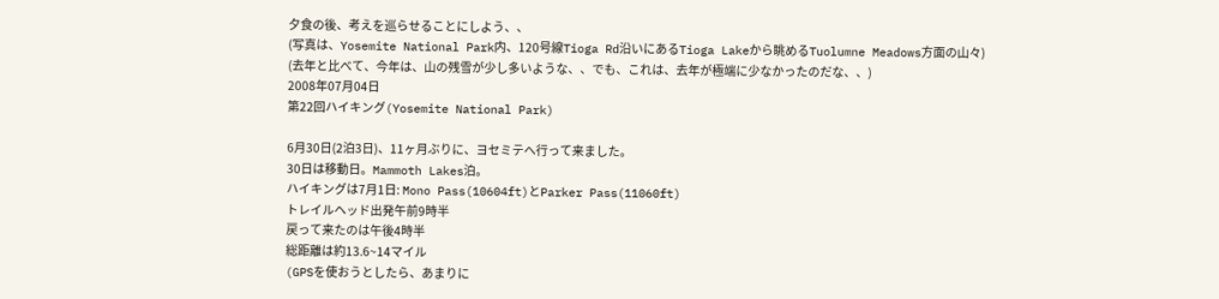夕食の後、考えを巡らせることにしよう、、
(写真は、Yosemite National Park内、120号線Tioga Rd沿いにあるTioga Lakeから眺めるTuolumne Meadows方面の山々)
(去年と比べて、今年は、山の残雪が少し多いような、、でも、これは、去年が極端に少なかったのだな、、)
2008年07月04日
第22回ハイキング(Yosemite National Park)

6月30日(2泊3日)、11ヶ月ぶりに、ヨセミテへ行って来ました。
30日は移動日。Mammoth Lakes泊。
ハイキングは7月1日: Mono Pass(10604ft)とParker Pass(11060ft)
トレイルヘッド出発午前9時半
戻って来たのは午後4時半
総距離は約13.6~14マイル
(GPSを使おうとしたら、あまりに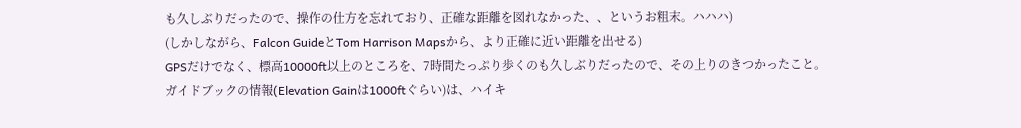も久しぶりだったので、操作の仕方を忘れており、正確な距離を図れなかった、、というお粗末。ハハハ)
(しかしながら、Falcon GuideとTom Harrison Mapsから、より正確に近い距離を出せる)
GPSだけでなく、標高10000ft以上のところを、7時間たっぷり歩くのも久しぶりだったので、その上りのきつかったこと。
ガイドブックの情報(Elevation Gainは1000ftぐらい)は、ハイキ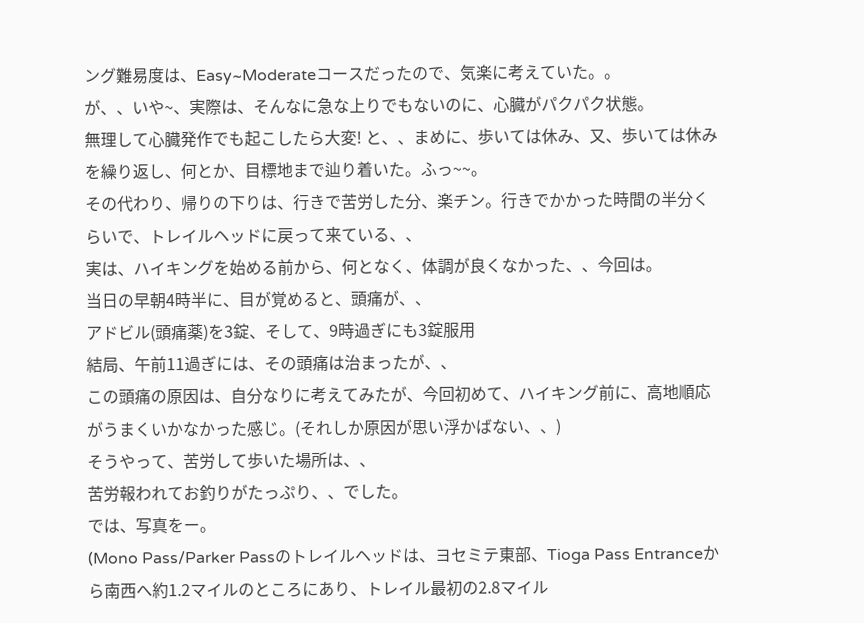ング難易度は、Easy~Moderateコースだったので、気楽に考えていた。。
が、、いや~、実際は、そんなに急な上りでもないのに、心臓がパクパク状態。
無理して心臓発作でも起こしたら大変! と、、まめに、歩いては休み、又、歩いては休みを繰り返し、何とか、目標地まで辿り着いた。ふっ~~。
その代わり、帰りの下りは、行きで苦労した分、楽チン。行きでかかった時間の半分くらいで、トレイルヘッドに戻って来ている、、
実は、ハイキングを始める前から、何となく、体調が良くなかった、、今回は。
当日の早朝4時半に、目が覚めると、頭痛が、、
アドビル(頭痛薬)を3錠、そして、9時過ぎにも3錠服用
結局、午前11過ぎには、その頭痛は治まったが、、
この頭痛の原因は、自分なりに考えてみたが、今回初めて、ハイキング前に、高地順応がうまくいかなかった感じ。(それしか原因が思い浮かばない、、)
そうやって、苦労して歩いた場所は、、
苦労報われてお釣りがたっぷり、、でした。
では、写真をー。
(Mono Pass/Parker Passのトレイルヘッドは、ヨセミテ東部、Tioga Pass Entranceから南西へ約1.2マイルのところにあり、トレイル最初の2.8マイル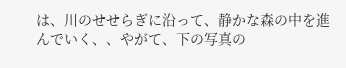は、川のせせらぎに沿って、静かな森の中を進んでいく、、やがて、下の写真の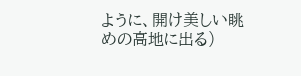ように、開け美しい眺めの高地に出る)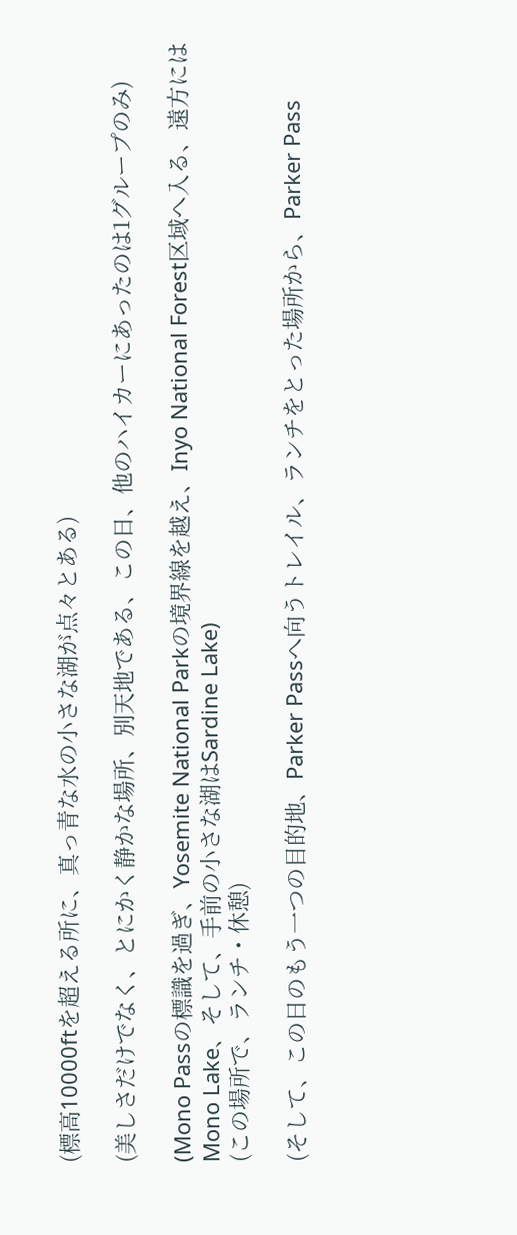(標高10000ftを超える所に、真っ青な水の小さな湖が点々とある)

(美しさだけでなく、とにかく静かな場所、別天地である、この日、他のハイカーにあったのは1グループのみ)

(Mono Passの標識を過ぎ、Yosemite National Parkの境界線を越え、Inyo National Forest区域へ入る、遠方にはMono Lake、そして、手前の小さな湖はSardine Lake)
(この場所で、ランチ・休憩)

(そして、この日のもう一つの目的地、Parker Passへ向うトレイル、ランチをとった場所から、Parker Pass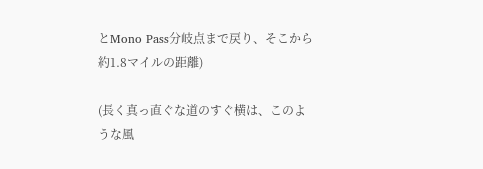とMono Pass分岐点まで戻り、そこから約1.8マイルの距離)

(長く真っ直ぐな道のすぐ横は、このような風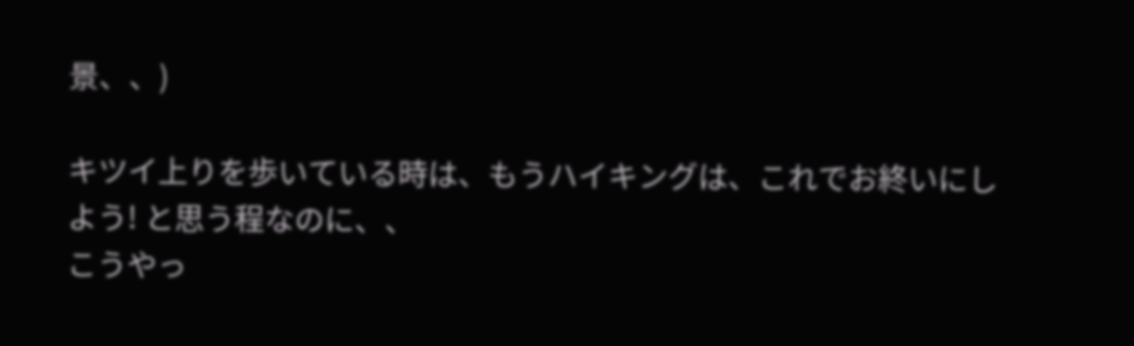景、、)

キツイ上りを歩いている時は、もうハイキングは、これでお終いにしよう! と思う程なのに、、
こうやっ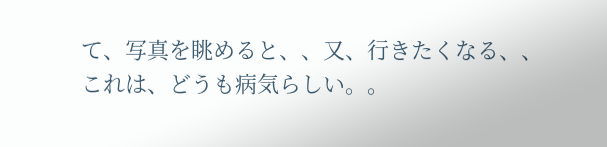て、写真を眺めると、、又、行きたくなる、、
これは、どうも病気らしい。。